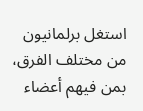استغل برلمانيون من مختلف الفرق، بمن فيهم أعضاء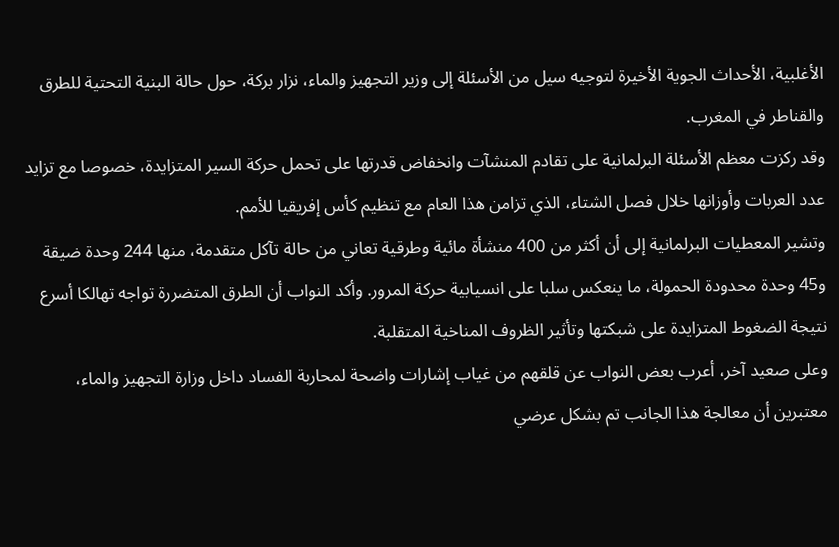الأغلبية، الأحداث الجوية الأخيرة لتوجيه سيل من الأسئلة إلى وزير التجهيز والماء، نزار بركة، حول حالة البنية التحتية للطرق والقناطر في المغرب.
وقد ركزت معظم الأسئلة البرلمانية على تقادم المنشآت وانخفاض قدرتها على تحمل حركة السير المتزايدة، خصوصا مع تزايد عدد العربات وأوزانها خلال فصل الشتاء، الذي تزامن هذا العام مع تنظيم كأس إفريقيا للأمم.
وتشير المعطيات البرلمانية إلى أن أكثر من 400 منشأة مائية وطرقية تعاني من حالة تآكل متقدمة، منها 244 وحدة ضيقة و45 وحدة محدودة الحمولة، ما ينعكس سلبا على انسيابية حركة المرور. وأكد النواب أن الطرق المتضررة تواجه تهالكا أسرع نتيجة الضغوط المتزايدة على شبكتها وتأثير الظروف المناخية المتقلبة.
وعلى صعيد آخر، أعرب بعض النواب عن قلقهم من غياب إشارات واضحة لمحاربة الفساد داخل وزارة التجهيز والماء، معتبرين أن معالجة هذا الجانب تم بشكل عرضي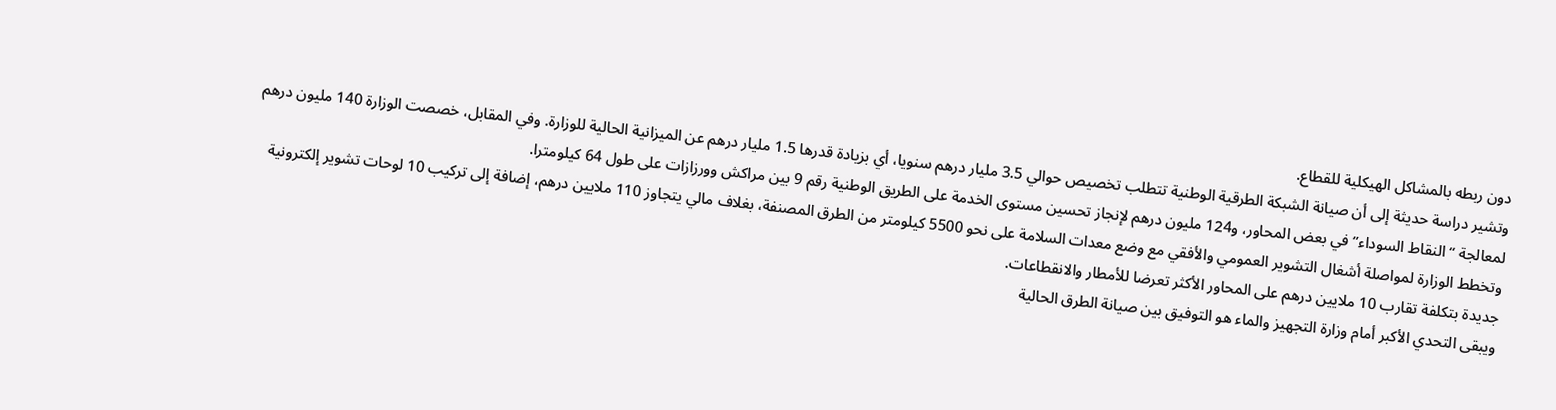دون ربطه بالمشاكل الهيكلية للقطاع.
وتشير دراسة حديثة إلى أن صيانة الشبكة الطرقية الوطنية تتطلب تخصيص حوالي 3.5 مليار درهم سنويا، أي بزيادة قدرها 1.5 مليار درهم عن الميزانية الحالية للوزارة. وفي المقابل، خصصت الوزارة 140 مليون درهم لمعالجة “النقاط السوداء” في بعض المحاور، و124 مليون درهم لإنجاز تحسين مستوى الخدمة على الطريق الوطنية رقم 9 بين مراكش وورزازات على طول 64 كيلومترا.
وتخطط الوزارة لمواصلة أشغال التشوير العمومي والأفقي مع وضع معدات السلامة على نحو 5500 كيلومتر من الطرق المصنفة، بغلاف مالي يتجاوز 110 ملايين درهم، إضافة إلى تركيب 10 لوحات تشوير إلكترونية جديدة بتكلفة تقارب 10 ملايين درهم على المحاور الأكثر تعرضا للأمطار والانقطاعات.
ويبقى التحدي الأكبر أمام وزارة التجهيز والماء هو التوفيق بين صيانة الطرق الحالية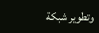وتطوير شبكة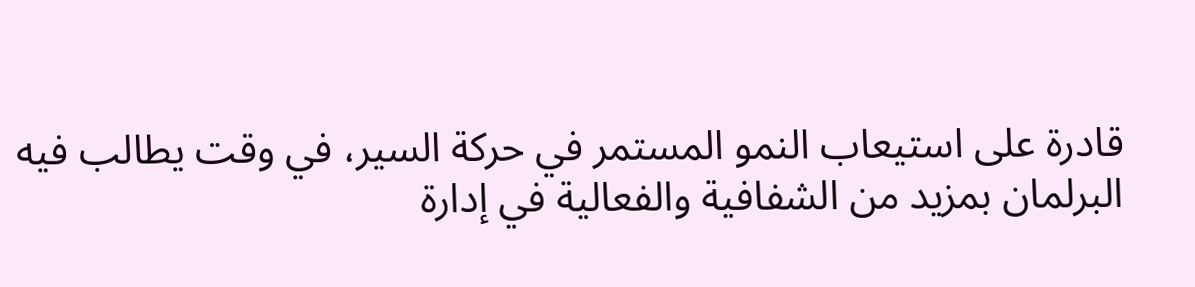قادرة على استيعاب النمو المستمر في حركة السير، في وقت يطالب فيه البرلمان بمزيد من الشفافية والفعالية في إدارة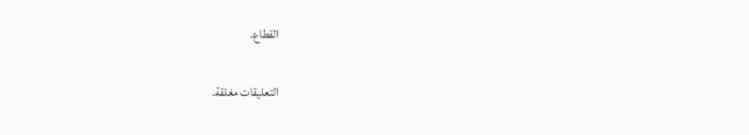القطاع.

التعليقات مغلقة.